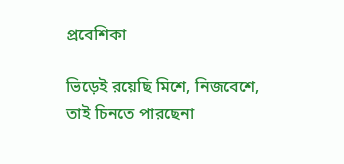প্রবেশিকা

ভিড়েই রয়েছি মিশে, নিজবেশে, তাই চিনতে পারছেনা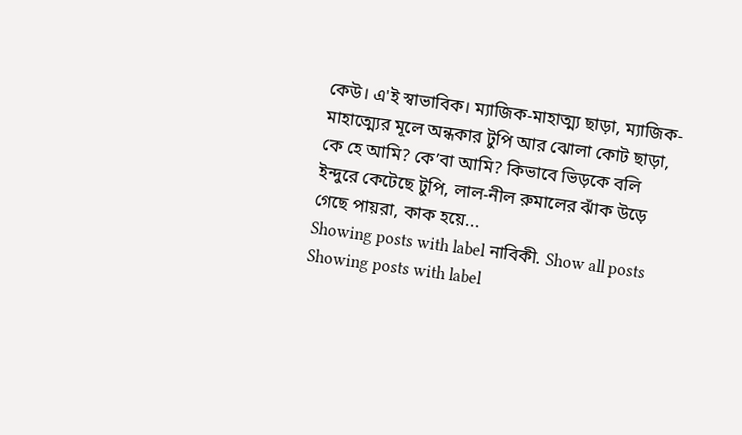কেউ। এ'ই স্বাভাবিক। ম্যাজিক-মাহাত্ম্য ছাড়া, ম্যাজিক-মাহাত্ম্যের মূলে অন্ধকার টুপি আর ঝোলা কোট ছাড়া, কে হে আমি? কে’বা আমি? কিভাবে ভিড়কে বলি ইন্দুরে কেটেছে টুপি, লাল-নীল রুমালের ঝাঁক উড়ে গেছে পায়রা, কাক হয়ে...
Showing posts with label নাবিকী. Show all posts
Showing posts with label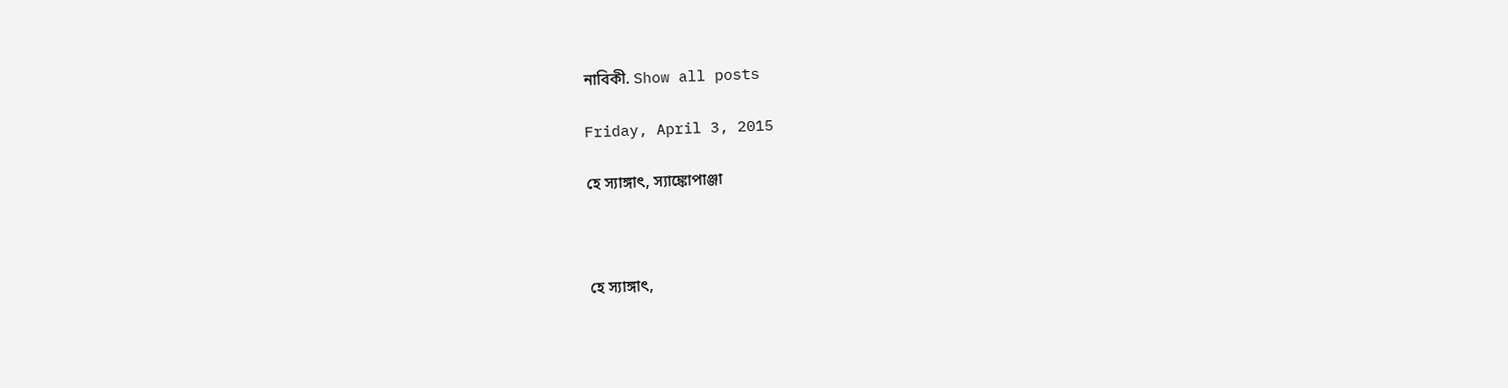নাবিকী. Show all posts

Friday, April 3, 2015

হে স্যাঙ্গাৎ, স্যাঙ্কোপাঞ্জা



হে স্যাঙ্গাৎ,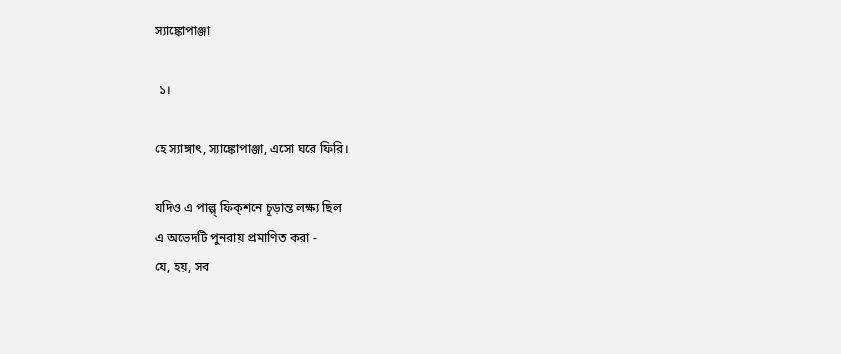স্যাঙ্কোপাঞ্জা

 ১।

হে স্যাঙ্গাৎ, স্যাঙ্কোপাঞ্জা, এসো ঘরে ফিরি।

যদিও এ পাল্প্‌ ফিক্‌শনে চূড়ান্ত লক্ষ্য ছিল
এ অভেদটি পুনরায় প্রমাণিত করা -
যে, হয়, সব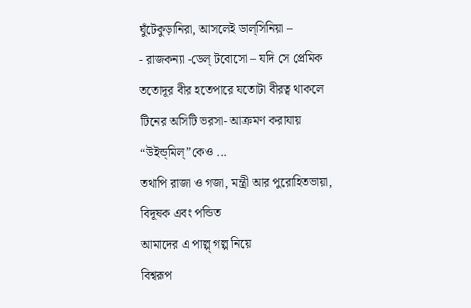ঘুঁটেকুড়ানিরা, আসলেই ডাল্‌সিনিয়া –
- রাজকন্যা -ডেল্‌ টবোসো – যদি সে প্রেমিক
ততোদূর বীর হতেপারে যতোটা বীরত্ব থাকলে
টিনের অসিটি ভরসা- আক্রমণ করাযায় “উইন্ড্‌মিল্‌”কেও ...
তথাপি রাজা ও গজা, মন্ত্রী আর পুরোহিতভায়া,
বিদূষক এবং পন্ডিত
আমাদের এ পাল্প্‌ গল্প নিয়ে
বিশ্বরূপ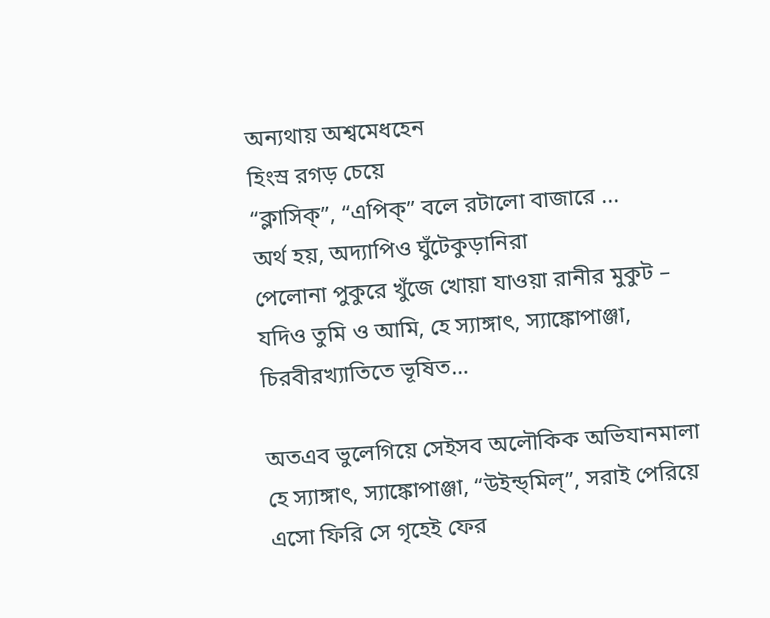অন্যথায় অশ্বমেধহেন
হিংস্র রগড় চেয়ে
“ক্লাসিক্‌”, “এপিক্‌” বলে রটালো বাজারে ...
অর্থ হয়, অদ্যাপিও ঘুঁটেকুড়ানিরা
পেলোনা পুকুরে খুঁজে খোয়া যাওয়া রানীর মুকুট –
যদিও তুমি ও আমি, হে স্যাঙ্গাৎ, স্যাঙ্কোপাঞ্জা,
চিরবীরখ্যাতিতে ভূষিত…

অতএব ভুলেগিয়ে সেইসব অলৌকিক অভিযানমালা
হে স্যাঙ্গাৎ, স্যাঙ্কোপাঞ্জা, “উইন্ড্‌মিল্‌”, সরাই পেরিয়ে
এসো ফিরি সে গৃহেই ফের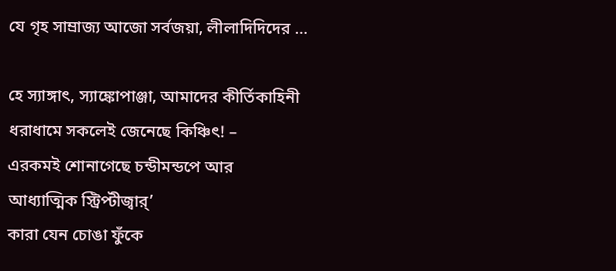যে গৃহ সাম্রাজ্য আজো সর্বজয়া, লীলাদিদিদের …

হে স্যাঙ্গাৎ, স্যাঙ্কোপাঞ্জা, আমাদের কীর্তিকাহিনী
ধরাধামে সকলেই জেনেছে কিঞ্চিৎ! –
এরকমই শোনাগেছে চন্ডীমন্ডপে আর
আধ্যাত্মিক স্ট্রিপ্টীজ্বার্‌’
কারা যেন চোঙা ফুঁকে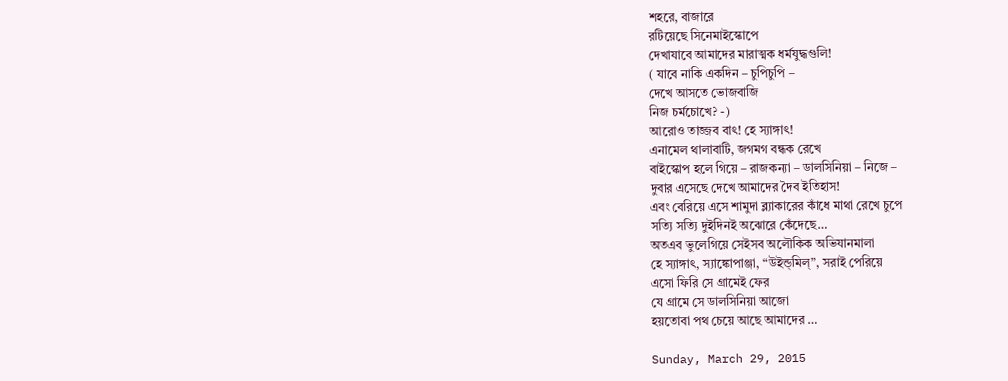শহরে, বাজারে
রটিয়েছে সিনেমাইস্কোপে
দেখাযাবে আমাদের মারাত্মক ধর্মযুদ্ধগুলি!
( যাবে নাকি একদিন – চুপিচুপি –
দেখে আসতে ভোজবাজি
নিজ চর্মচোখে? -)
আরোও তাজ্জব বাৎ! হে স্যাঙ্গাৎ!
এনামেল থালাবাটি, জগমগ বন্ধক রেখে
বাইস্কোপ হলে গিয়ে – রাজকন্যা – ডালসিনিয়া – নিজে –
দুবার এসেছে দেখে আমাদের দৈব ইতিহাস!
এবং বেরিয়ে এসে শামুদা ব্ল্যাকারের কাঁধে মাথা রেখে চুপে
সত্যি সত্যি দুইদিনই অঝোরে কেঁদেছে…
অতএব ভুলেগিয়ে সেইসব অলৌকিক অভিযানমালা
হে স্যাঙ্গাৎ, স্যাঙ্কোপাঞ্জা, “উইন্ড্মিল্‌”, সরাই পেরিয়ে
এসো ফিরি সে গ্রামেই ফের
যে গ্রামে সে ডালসিনিয়া আজো
হয়তোবা পথ চেয়ে আছে আমাদের …

Sunday, March 29, 2015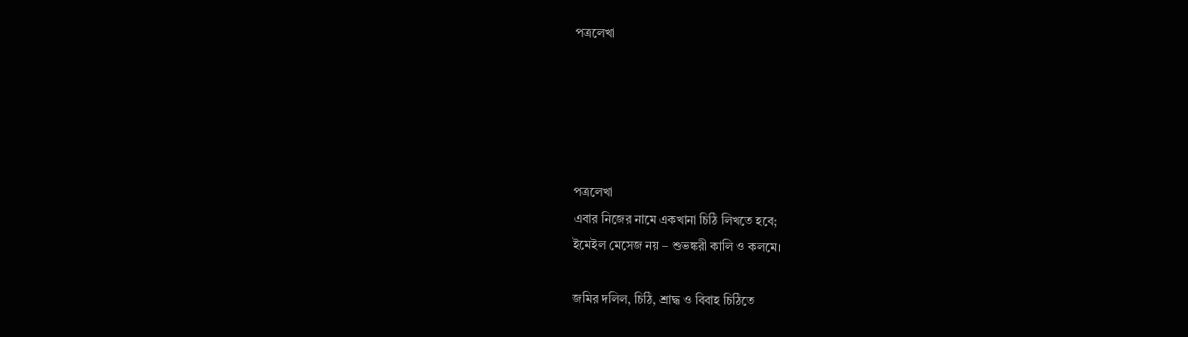পত্রলেখা





পত্রলেখা
এবার নিজের নামে একখানা চিঠি লিখতে হবে;
ইমেইল মেসেজ নয় – শুভঙ্করী কালি ও কলমে।

জমির দলিল, চিঠি, শ্রাদ্ধ ও বিবাহ চিঠিতে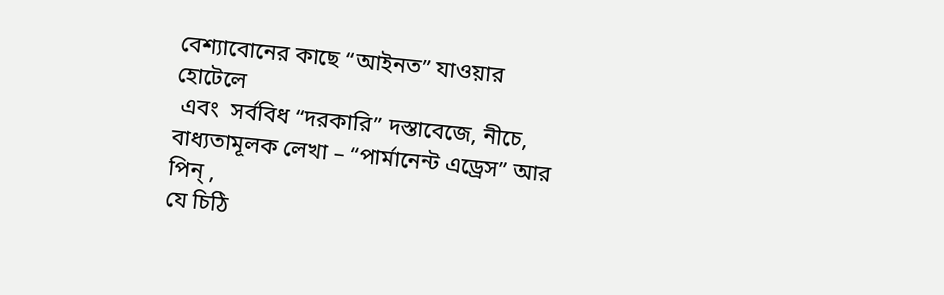বেশ্যাবোনের কাছে “আইনত” যাওয়ার হোটেলে
 এবং  সর্ববিধ “দরকারি” দস্তাবেজে, নীচে,
বাধ্যতামূলক লেখা – “পার্মানেন্ট এড্রেস” আর পিন্‌ ,
যে চিঠি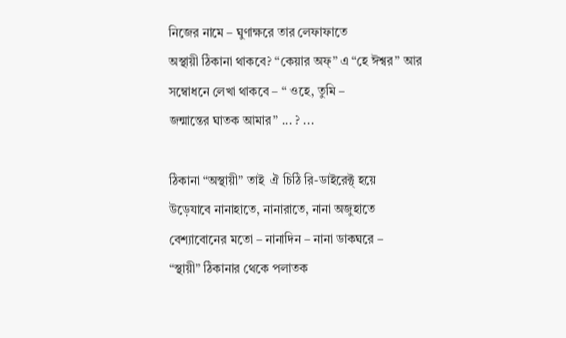নিজের নামে – ঘুণাক্ষরে তার লেফাফাতে
অস্থায়ী ঠিকানা থাকবে? “কেয়ার অফ্‌” এ “হে ঈশ্বর” আর
সম্বোধনে লেখা থাকবে – “ ওহে, তুমি –
জন্মান্তের ঘাতক আমার” ... ? ...

ঠিকানা “অস্থায়ী” তাই  ঐ চিঠি রি-ডাইরেক্ট্‌ হয়ে
উড়েযাবে নানাহাতে, নানারাতে, নানা অজুহাতে
বেশ্যাবোনের মতো – নানাদিন – নানা ডাকঘরে –
“স্থায়ী” ঠিকানার থেকে পলাতক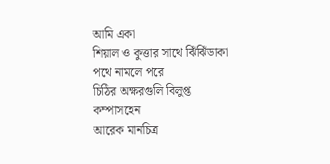আমি একা
শিয়াল ও কুত্তার সাথে ঝিঁঝিঁডাকা পথে নামলে পরে
চিঠির অক্ষরগুলি বিলুপ্ত কম্পাসহেন
আরেক মানচিত্র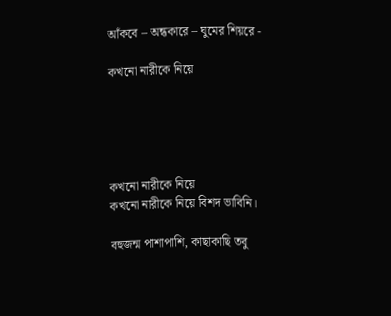আঁকবে – অন্ধকারে – ঘুমের শিয়রে -

কখনো নারীকে নিয়ে





কখনো নারীকে নিয়ে
কখনো নারীকে নিয়ে বিশদ ভাবিনি।

বহুজন্ম পাশাপাশি, কাছাকাছি তবু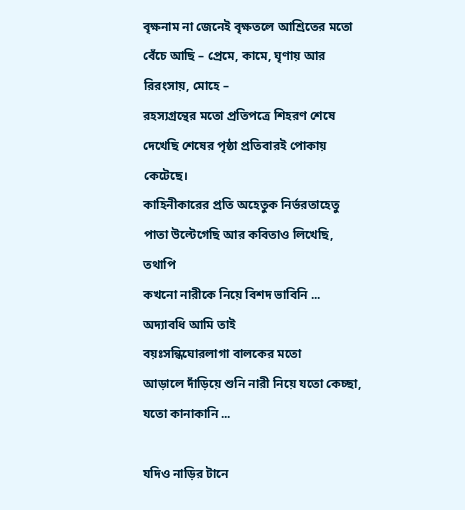বৃক্ষনাম না জেনেই বৃক্ষতলে আশ্রিতের মতো
বেঁচে আছি – প্রেমে, কামে, ঘৃণায় আর রিরংসায়, মোহে –
রহস্যগ্রন্থের মতো প্রতিপত্রে শিহরণ শেষে
দেখেছি শেষের পৃষ্ঠা প্রতিবারই পোকায় কেটেছে।
কাহিনীকারের প্রতি অহেতুক নির্ভরতাহেতু
পাতা উল্টেগেছি আর কবিতাও লিখেছি, তথাপি
কখনো নারীকে নিয়ে বিশদ ভাবিনি ...
অদ্যাবধি আমি তাই
বয়ঃসন্ধিঘোরলাগা বালকের মতো
আড়ালে দাঁড়িয়ে শুনি নারী নিয়ে যতো কেচ্ছা, যতো কানাকানি ...

যদিও নাড়ির টানে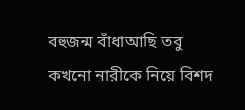বহুজন্ম বাঁধাআছি তবু
কখনো নারীকে নিয়ে বিশদ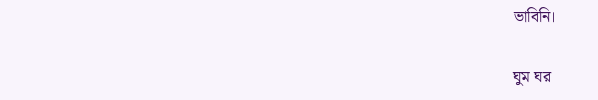ভাবিনি।

ঘুম ঘর